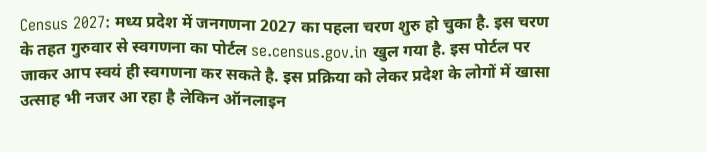Census 2027: मध्य प्रदेश में जनगणना 2027 का पहला चरण शुरु हो चुका है. इस चरण के तहत गुरुवार से स्वगणना का पोर्टल se.census.gov.in खुल गया है. इस पोर्टल पर जाकर आप स्वयं ही स्वगणना कर सकते है. इस प्रक्रिया को लेकर प्रदेश के लोगों में खासा उत्साह भी नजर आ रहा है लेकिन ऑनलाइन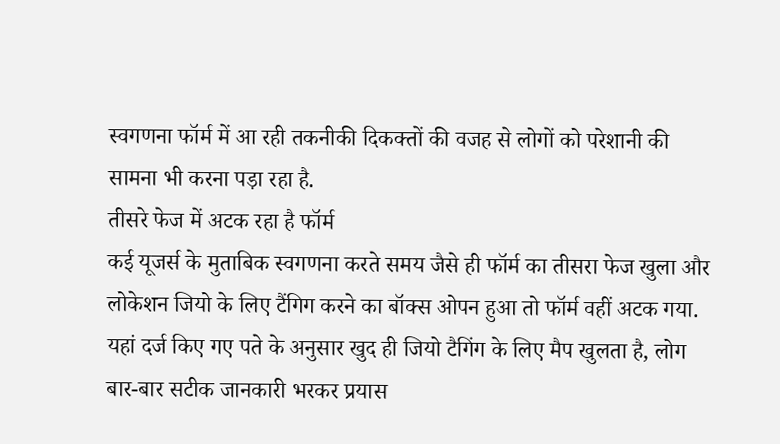स्वगणना फॉर्म में आ रही तकनीकी दिकक्तों की वजह से लोगों को परेशानी की सामना भी करना पड़ा रहा है.
तीसरे फेज में अटक रहा है फॉर्म
कई यूजर्स के मुताबिक स्वगणना करते समय जैसे ही फॉर्म का तीसरा फेज खुला और लोकेशन जियो के लिए टैंगिग करने का बॉक्स ओपन हुआ तो फॉर्म वहीं अटक गया. यहां दर्ज किए गए पते के अनुसार खुद ही जियो टैगिंग के लिए मैप खुलता है, लोग बार-बार सटीक जानकारी भरकर प्रयास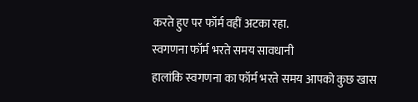करते हुए पर फॉर्म वहीं अटका रहा.
स्वगणना फॉर्म भरते समय सावधानी
हालांकि स्वगणना का फॉर्म भरते समय आपको कुछ खास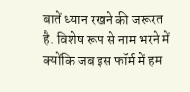बातें ध्यान रखने की जरूरत है. विशेष रूप से नाम भरने में क्योंकि जब इस फॉर्म में हम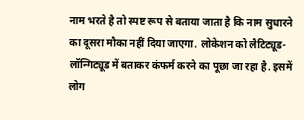नाम भरते है तो स्पष्ट रूप से बताया जाता है कि नाम सुधारने का दूसरा मौका नहीं दिया जाएगा. लोकेशन को लैटिट्यूड- लॉन्गिट्यूड में बताकर कंफर्म करने का पूछा जा रहा है. इसमें लोग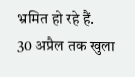भ्रमित हो रहे हैं.
30 अप्रैल तक खुला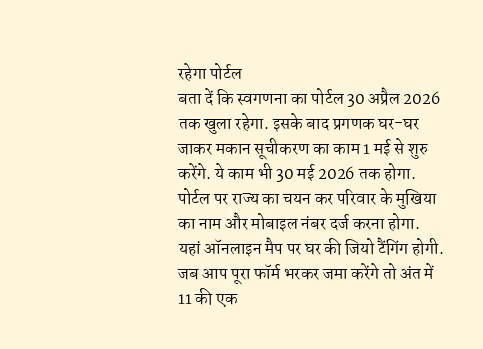रहेगा पोर्टल
बता दें कि स्वगणना का पोर्टल 30 अप्रैल 2026 तक खुला रहेगा. इसके बाद प्रगणक घर-घर जाकर मकान सूचीकरण का काम 1 मई से शुरु करेंगे. ये काम भी 30 मई 2026 तक होगा. पोर्टल पर राज्य का चयन कर परिवार के मुखिया का नाम और मोबाइल नंबर दर्ज करना होगा. यहां ऑनलाइन मैप पर घर की जियो टैंगिंग होगी. जब आप पूरा फॉर्म भरकर जमा करेंगे तो अंत में 11 की एक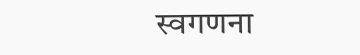स्वगणना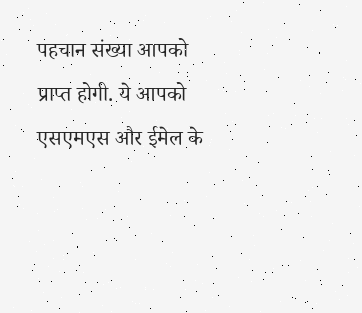पहचान संख्या आपको प्राप्त होगी. ये आपको एसएमएस और ईमेल के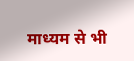माध्यम से भी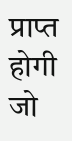प्राप्त होगी जो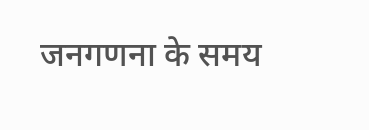जनगणना के समय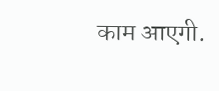काम आएगी.